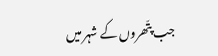جب پتّھروں کے شہر میں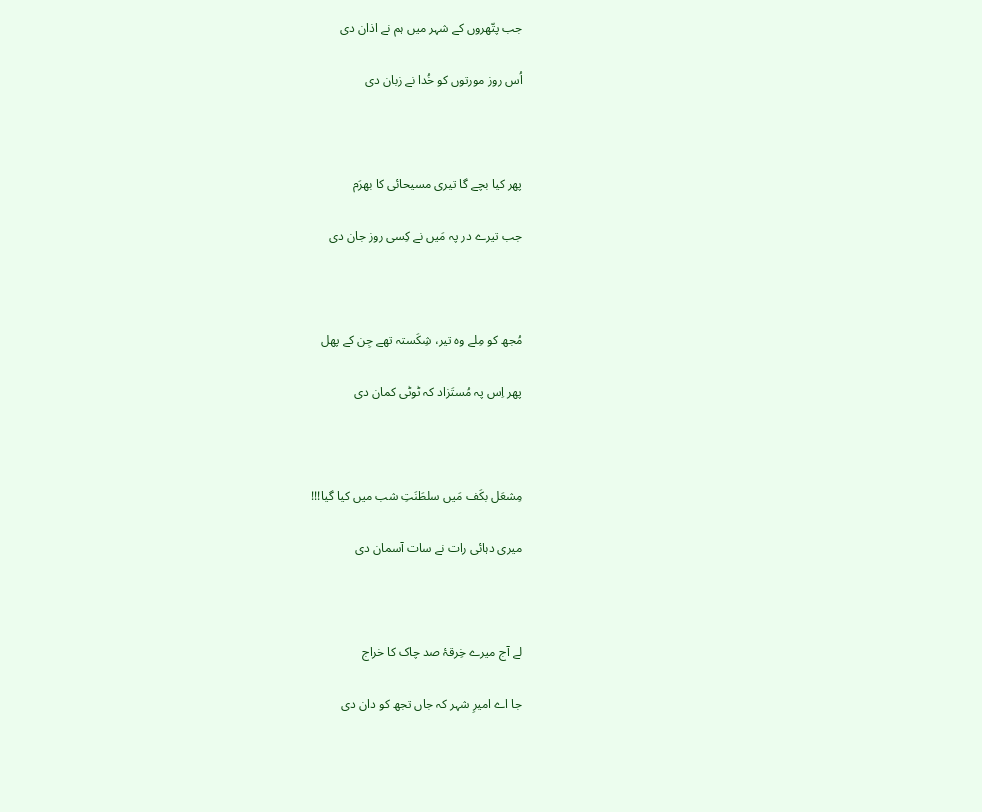جب پتّھروں کے شہر میں ہم نے اذان دی

اُس روز مورتوں کو خُدا نے زبان دی



پھر کیا بچے گا تیری مسیحائی کا بھرَم

جب تیرے در پہ مَیں نے کِسی روز جان دی



مُجھ کو مِلے وہ تیر، شِکَستہ تھے جِن کے پھل

پھر اِس پہ مُستَزاد کہ ٹوٹی کمان دی



مِشعَل بکَف مَیں سلطَنَتِ شب میں کیا گیا!!!

میری دہائی رات نے سات آسمان دی



لے آج میرے خِرقۂ صد چاک کا خراج

جا اے امیرِ شہر کہ جاں تجھ کو دان دی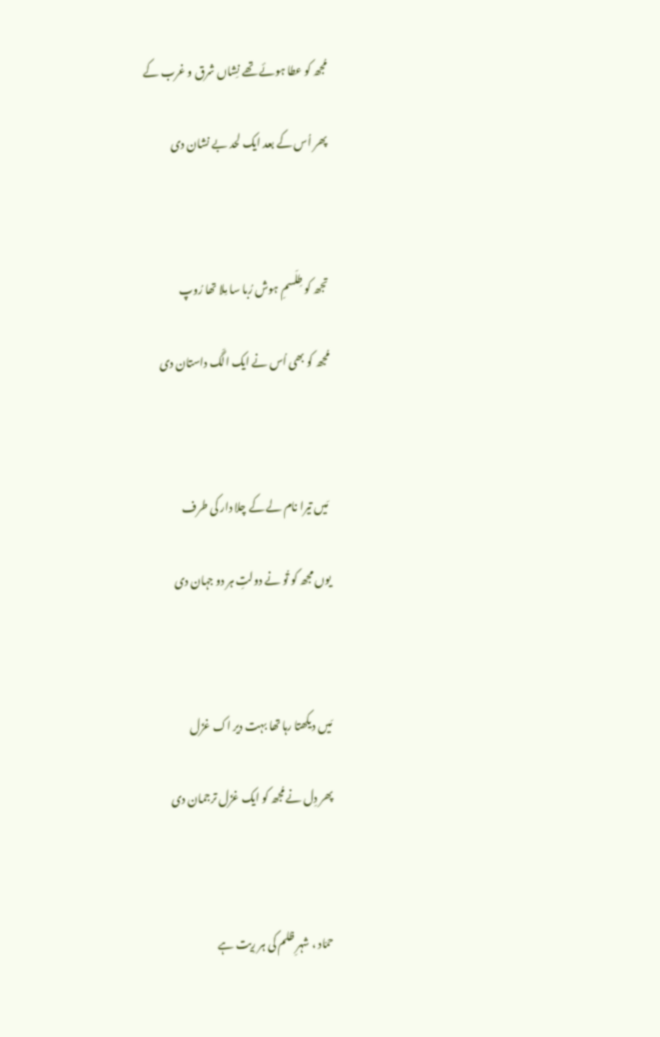مُجھ کو عطا ہوئے تھے نِشاں شرق و غرب کے

پھر اُس کے بعد ایک لحد بے نشان دی



تجھ کو طِلَسمِ ہوش رُبا سا مِلا تھا رُوپ

مُجھ کو بھی اُس نے ایک الَگ داستان دی



 مَیں تیرا نام لے کے چلا دار کی طرف

یوں مجھ کو تُو نے دولتِ ہر دو جہان دی



مَیں دیکھتا رہا تھا بہت دیر اک غزَل

پھر دِل نے مُجھ کو ایک غزَل ترجمان دی



حمّاد ، شہرِ ظلم کی ہر رِیت ہے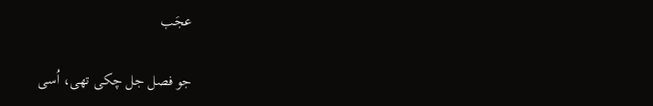عجَب

جو فصل جل چکی تھی، اُسی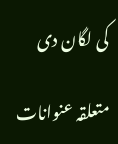کی لگان دی

متعلقہ عنوانات